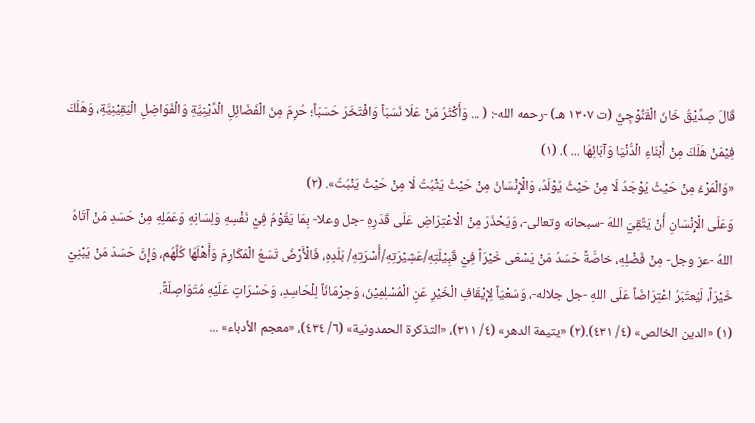قَالَ صِدِّيْقُ خَانَ الْقَنُّوْجِيُّ (ت ١٣٠٧ هـ) -رحمه الله-: ( ... وَأَكْثَرُ مَنْ عَلَا نَسَبَاً وَافْتَخَرَ حَسَبَاً؛ حُرِمَ مِنَ الْفَضَائِلِ الْدِّيْنِيَّةِ وَالْفَوَاضِلِ الْيَقِيْنِيَّةِ، وَهَلَكَ فِيْمَنْ هَلَكَ مِنْ أَبْنَاءِ الْدُّنْيَا وَآبَائِهَا ... ). (١)
«وَالْمَرْءُ مِنْ حَيْثُ يُوْجَدُ لَا مِنْ حَيْثُ يُوْلَدُ، وَالْإِنْسَانُ مِنْ حَيْثُ يَثْبُتُ لَا مِنْ حَيْثُ يَنْبُتُ». (٢)
وَعَلَى الْإِنْسَانِ أَنْ يَتَّقِيَ اللهَ -سبحانه وتعالى-، وَيَحْذَرَ مِنْ الْاعْتِرَاضِ عَلَى قَدَرِهِ -جل وعلا- بِمَا يَقُوْمُ فِيْ نَفْسِهِ وَلِسَانِهِ وَعَمَلِهِ مِنْ حَسَدِ مَنْ آتَاهُ اللهُ -عز وجل- مِنْ فَضْلِهِ، خاصَّةً حَسَدُ مَنْ يَسْعَى خَيْرَاً فِيْ قَبِيْلَتِهِ/عَشِيْرَتِهِ/أُسْرَتِهِ/ بَلَدِهِ، فَالْأَرْضُ تَسَعُ الْمَكَارِمَ وَأَهْلَهَا كُلَّهُم، وَإِنَّ حَسَدَ مَنْ يَبْنِيْ خَيْرَاً، لَيُعتَبَرُ اعْتِرَاضَاً عَلَى اللهِ -جل جلاله-، وَسَعْيَاً لِإيْقَافِ الْخَيْرِ عَنِ الْمُسْلِمِيْنَ، وَحِرْمَانَاً لِلْحَاسِدِ، وَحَسْرَاتٍ عَلَيْهِ مُتَوَاصِلَةً.
(١) «الدين الخالص» (٤/ ٤٣١).(٢) «يتيمة الدهر» (٤/ ٣١١)، «التذكرة الحمدونية» (٦/ ٤٣٤)، «معجم الأدباء» ...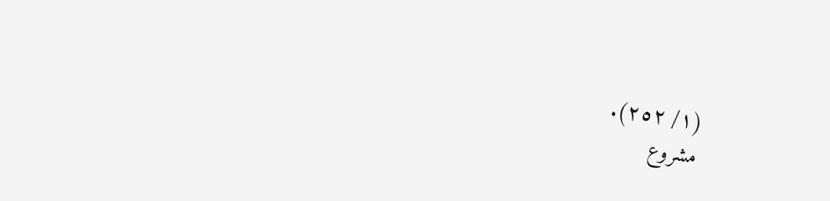(١/ ٢٥٢).
مشروع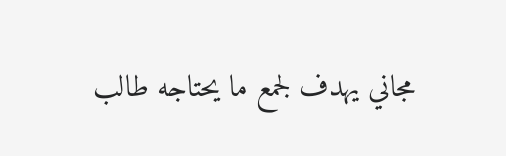مجاني يهدف لجمع ما يحتاجه طالب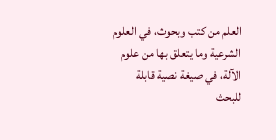العلم من كتب وبحوث، في العلوم الشرعية وما يتعلق بها من علوم الآلة، في صيغة نصية قابلة للبحث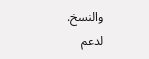والنسخ.
لدعم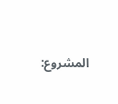المشروع: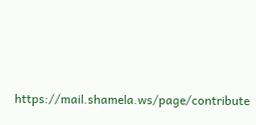https://mail.shamela.ws/page/contribute